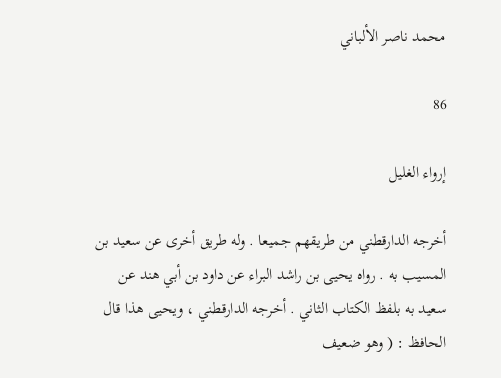محمد ناصر الألباني

86

إرواء الغليل

أخرجه الدارقطني من طريقهم جميعا . وله طريق أخرى عن سعيد بن المسيب به . رواه يحيى بن راشد البراء عن داود بن أبي هند عن سعيد به بلفظ الكتاب الثاني . أخرجه الدارقطني ، ويحيى هذا قال الحافظ : ( وهو ضعيف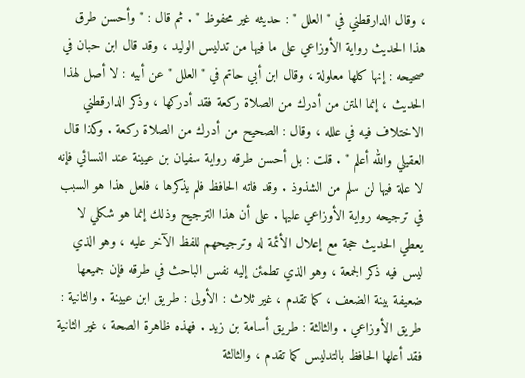، وقال الدارقطني في " العلل " : حديثه غير محفوظ " . ثم قال : " وأحسن طرق هذا الحديث رواية الأوزاعي على ما فيها من تدليس الوليد ، وقد قال ابن حبان في صحيحه : إنها كلها معلولة ، وقال ابن أبي حاتم في " العلل " عن أبيه : لا أصل لهذا الحديث ، إنما المتن من أدرك من الصلاة ركعة فقد أدركها ، وذكر الدارقطني الاختلاف فيه في علله ، وقال : الصحيح من أدرك من الصلاة ركعة . وكذا قال العقيلي والله أعلم " . قلت : بل أحسن طرقه رواية سفيان بن عيينة عند النسائي فإنه لا علة فيها لن سلم من الشذوذ . وقد فاته الحافظ فلم يذكرها ، فلعل هذا هو السبب في ترجيحه رواية الأوزاعي عليها . على أن هذا الترجيح وذلك إنما هو شكلي لا يعطي الحديث حجة مع إعلال الأئمة له وترجيحهم للفظ الآخر عليه ، وهو الذي ليس فيه ذكر الجمعة ، وهو الذي تطمئن إليه نفس الباحث في طرقه فإن جميعها ضعيفة بينة الضعف ، كما تقدم ، غير ثلاث : الأولى : طريق ابن عيينة . والثانية : طريق الأوزاعي . والثالثة : طريق أسامة بن زيد . فهذه ظاهرة الصحة ، غير الثانية فقد أعلها الحافظ بالتدليس كما تقدم ، والثالثة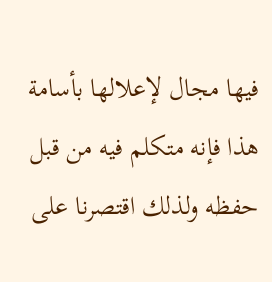فيها مجال لإعلالها بأسامة هذا فإنه متكلم فيه من قبل حفظه ولذلك اقتصرنا على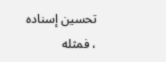تحسين إسناده ، فمثله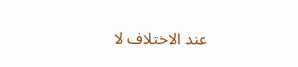عند الاختلاف لا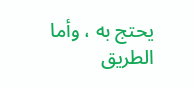يحتج به ، وأما الطريق